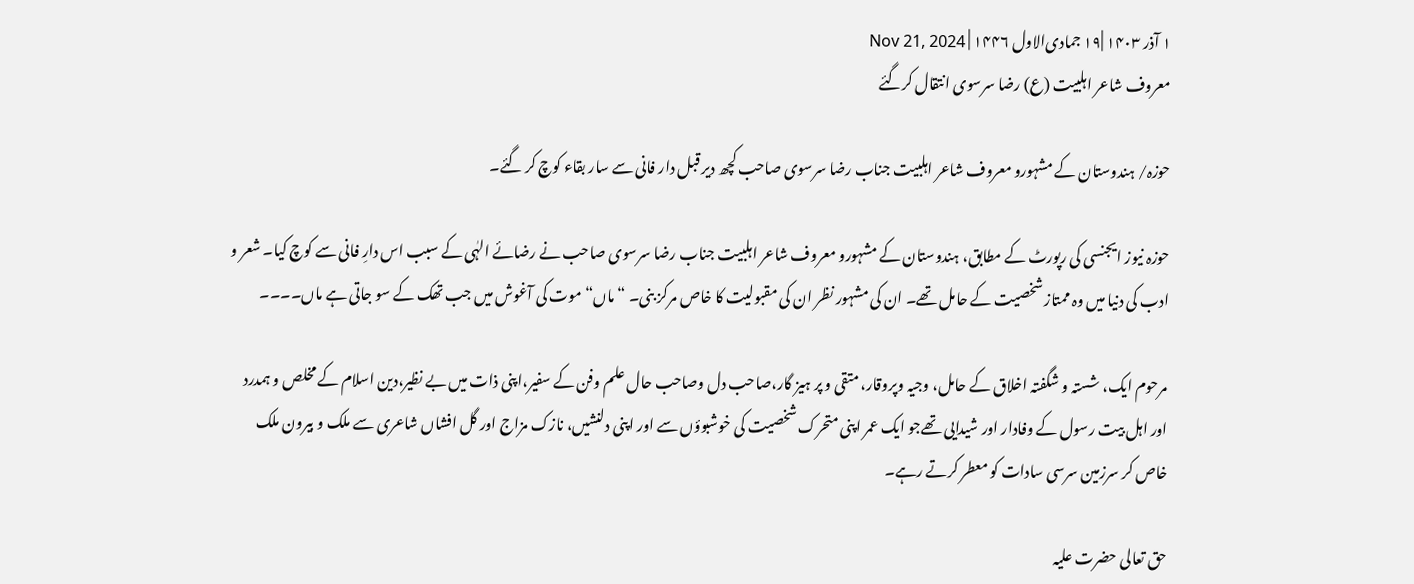۱ آذر ۱۴۰۳ |۱۹ جمادی‌الاول ۱۴۴۶ | Nov 21, 2024
معروف شاعر اہلبیت (ع) رضا سرسوی انتقال کرگئے

حوزہ/ ہندوستان کے مشہورو معروف شاعر اہلبیت جناب رضا سرسوی صاحب کچھ دیر قبل دار فانی سے سار بقاء کوچ کر گئے۔

حوزہ نیوز ایجنسی کی رپورٹ کے مطابق، ہندوستان کے مشہورو معروف شاعر اہلبیت جناب رضا سرسوی صاحب نے رضائے الہٰی کے سبب اس دارِ فانی سے کوچ کیا۔ شعر و ادب کی دنیا میں وہ ممتاز شخصیت کے حامل تھے۔ ان کی مشہور نظر ان کی مقبولیت کا خاص مرکز بنی۔ “ماں“ موت کی آغوش میں جب تھک کے سو جاتی ہے ماں۔۔۔۔

مرحوم ایک، شستہ و شگفتہ اخلاق کے حامل، وجیہ وپروقار، متقی و پر ہیز گار،صاحب دل وصاحب حال علم وفن کے سفیر،اپنی ذات میں بے نظیر،دین اسلام کے مخلص و ہمدرد اور اہل بیت رسول کے وفادار اور شیدایی تھےجو ایک عمر اپنی متحرک شخصیت کی خوشبوؤں سے اور اپنی دلنشیں، نازک مزاج اور گل افشاں شاعری سے ملک و بیرون ملک خاص کر سرزمین سرسی سادات کو معطر کرتے رہے۔

حق تعالی حضرت علیہ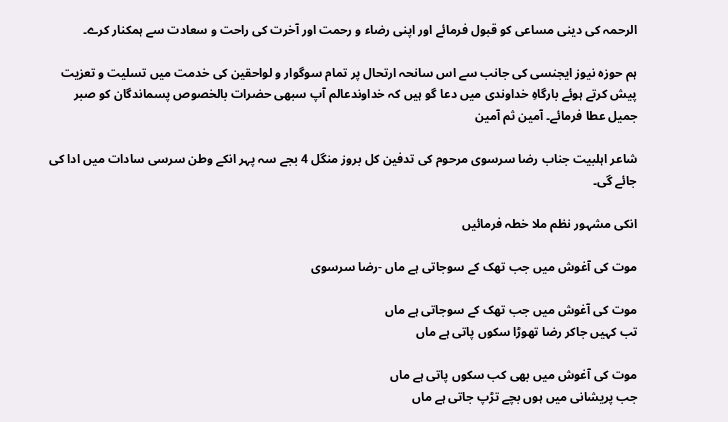الرحمہ کی دینی مساعی کو قبول فرمائے اور اپنی رضاء و رحمت اور آخرت کی راحت و سعادت سے ہمکنار کرے۔

ہم حوزہ نیوز ایجنسی کی جانب سے اس سانحہ ارتحال پر تمام سوگوار و لواحقین کی خدمت میں تسلیت و تعزیت پیش کرتے ہوئے بارگاہِ خداوندی میں دعا گو ہیں کہ خداوندعالم آپ سبھی حضرات بالخصوص پسماندگان کو صبر جمیل عطا فرمائے۔ آمین ثم آمین

شاعر اہلبیت جناب رضا سرسوی مرحوم کی تدفین کل بروز منگل 4 بجے سہ پہر انکے وطن سرسی سادات میں ادا کی جائے گی۔

انکی مشہور نظم ملا خطہ فرمائیں

موت کی آغوش میں جب تھک کے سوجاتی ہے ماں -رضا سرسوی

موت کی آغوش میں جب تھک کے سوجاتی ہے ماں
تب کہیں جاکر رضا تھوڑا سکوں پاتی ہے ماں

موت کی آغوش میں بھی کب سکوں پاتی ہے ماں
جب پریشانی میں ہوں بچے تڑپ جاتی ہے ماں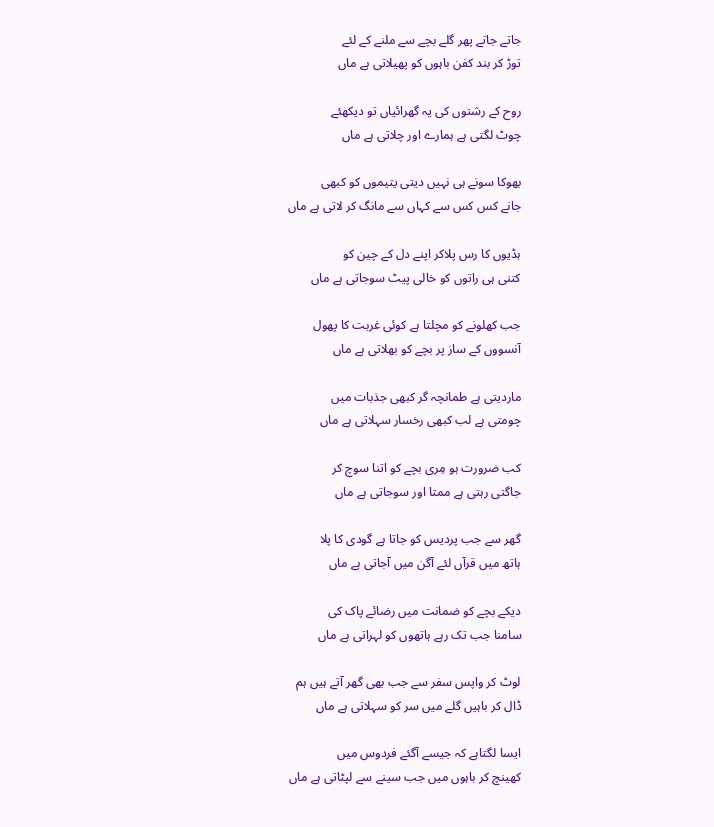جاتے جاتے پھر گلے بچے سے ملنے کے لئے
توڑ کر بند کفن باہوں کو پھیلاتی ہے ماں

روح کے رشتوں کی یہ گھرائیاں تو دیکھئے
چوٹ لگتی ہے ہمارے اور چلاتی ہے ماں

بھوکا سونے ہی نہیں دیتی یتیموں کو کبھی
جانے کس کس سے کہاں سے مانگ کر لاتی ہے ماں

ہڈیوں کا رس پلاکر اپنے دل کے چین کو
کتنی ہی راتوں کو خالی پیٹ سوجاتی ہے ماں

جب کھلونے کو مچلتا ہے کوئی غربت کا پھول
آنسووں کے ساز پر بچے کو بھلاتی ہے ماں

ماردیتی ہے طمانچہ گر کبھی جذبات میں
چومتی ہے لب کبھی رخسار سہلاتی ہے ماں

کب ضرورت ہو مِری بچے کو اتنا سوچ کر
جاگتی رہتی ہے ممتا اور سوجاتی ہے ماں

گھر سے جب پردیس کو جاتا ہے گودی کا پلا
ہاتھ میں قرآں لئے آگن میں آجاتی ہے ماں

دیکے بچے کو ضمانت میں رضائے پاک کی
سامنا جب تک رہے ہاتھوں کو لہراتی ہے ماں

لوٹ کر واپس سفر سے جب بھی گھر آتے ہیں ہم
ڈال کر باہیں گلے میں سر کو سہلاتی ہے ماں

ایسا لگتاہے کہ جیسے آگئے فردوس میں
کھینچ کر باہوں میں جب سینے سے لپٹاتی ہے ماں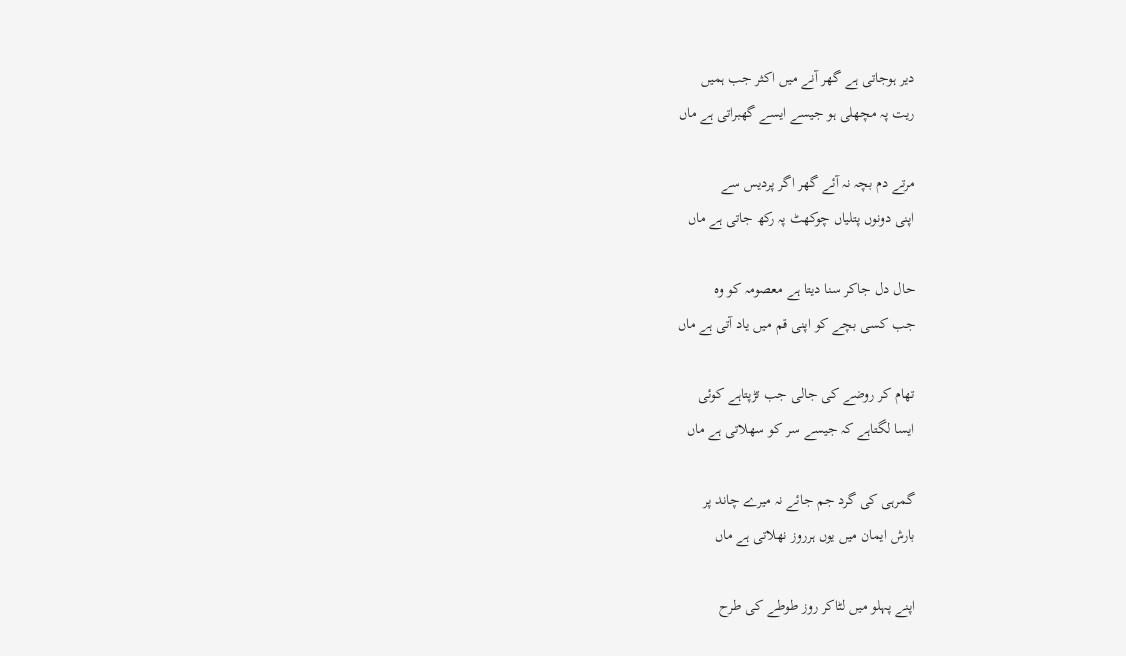دیر ہوجاتی ہے گھر آنے میں اکثر جب ہمیں
ریت پہ مچھلی ہو جیسے ایسے گھبراتی ہے ماں

مرتے دم بچہ نہ آئے گھر اگر پردیس سے
اپنی دونوں پتلیاں چوکھٹ پہ رکھ جاتی ہے ماں

حال دل جاکر سنا دیتا ہے معصومہ کو وہ
جب کسی بچے کو اپنی قم میں یاد آتی ہے ماں

تھام کر روضے کی جالی جب تڑپتاہے کوئی
ایسا لگتاہے کہ جیسے سر کو سھلاتی ہے ماں

گمرہی کی گرد جم جائے نہ میرے چاند پر
بارش ایمان میں یوں ہرروز نھلاتی ہے ماں

اپنے پہلو میں لٹاکر روز طوطے کی طرح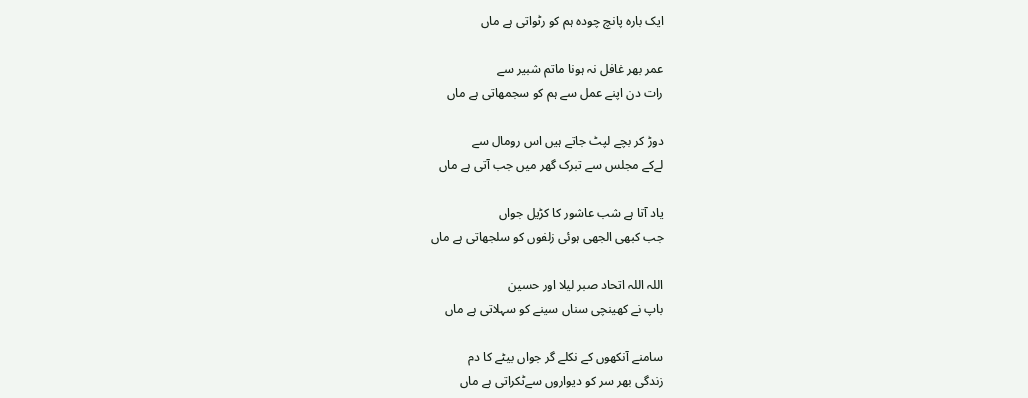ایک بارہ پانچ چودہ ہم کو رٹواتی ہے ماں

عمر بھر غافل نہ ہونا ماتم شبیر سے
رات دن اپنے عمل سے ہم کو سجمھاتی ہے ماں

دوڑ کر بچے لپٹ جاتے ہیں اس رومال سے
لےکے مجلس سے تبرک گھر میں جب آتی ہے ماں

یاد آتا ہے شب عاشور کا کڑیل جواں
جب کبھی الجھی ہوئی زلفوں کو سلجھاتی ہے ماں

اللہ اللہ اتحاد صبر لیلا اور حسین
باپ نے کھینچی سناں سینے کو سہلاتی ہے ماں

سامنے آنکھوں کے نکلے گر جواں بیٹے کا دم
زندگی بھر سر کو دیواروں سےٹکراتی ہے ماں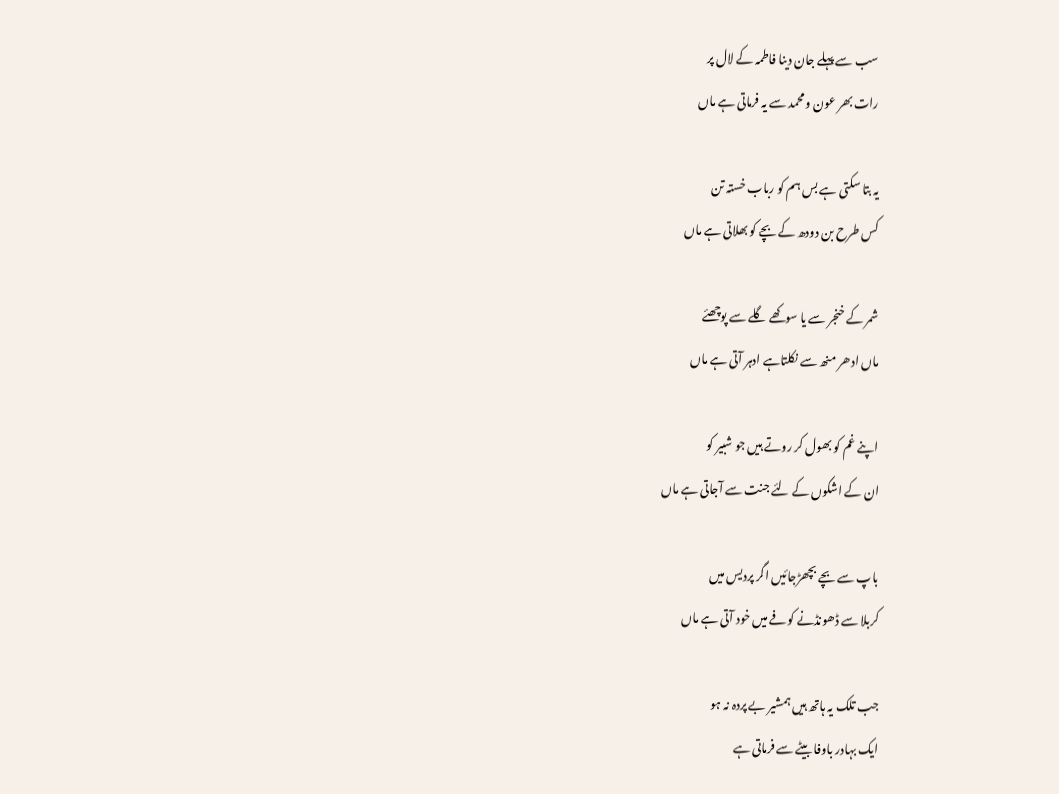سب سے پہلے جان دینا فاطمہ کے لال پر
رات بھر عون ومحمد سے یہ فرماتی ہے ماں

یہ بتا سکتی ہے بس ہم کو رباب خستہ تن
کس طرح بن دودھ کے بچے کو بھلاتی ہے ماں

شمر کے خنجر سے یا سوکھے گلے سے پوچھئے
ماں ادھر منھ سے نکلتاہے ادہر آتی ہے ماں

اپنے غم کو بھول کر روتے ہیں جو شبیر کو
ان کے اشکوں کے لئے جنت سے آجاتی ہے ماں

باپ سے بچے بچھڑجائیں اگر پردیس میں
کربلا سے ڈھونڈنے کوفے میں خود آتی ہے ماں

جب تلک یہ ہاتھ ہیں ہمشیر بے پردہ نہ ہو
ایک بہادر باوفا بیٹے سے فرماتی ہے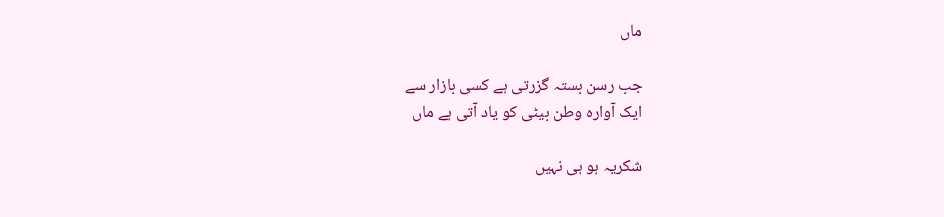ماں

جب رسن بستہ گزرتی ہے کسی بازار سے
ایک آوارہ وطن بیٹی کو یاد آتی ہے ماں

شکریہ ہو ہی نہیں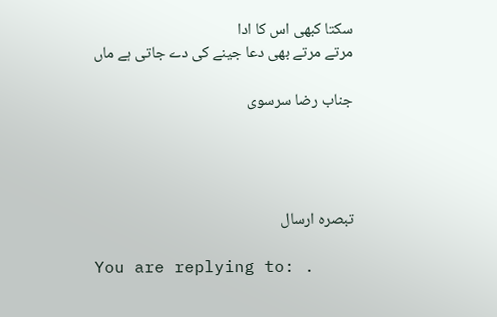سکتا کبھی اس کا ادا
مرتے مرتے بھی دعا جینے کی دے جاتی ہے ماں

جناب رضا سرسوی




تبصرہ ارسال

You are replying to: .